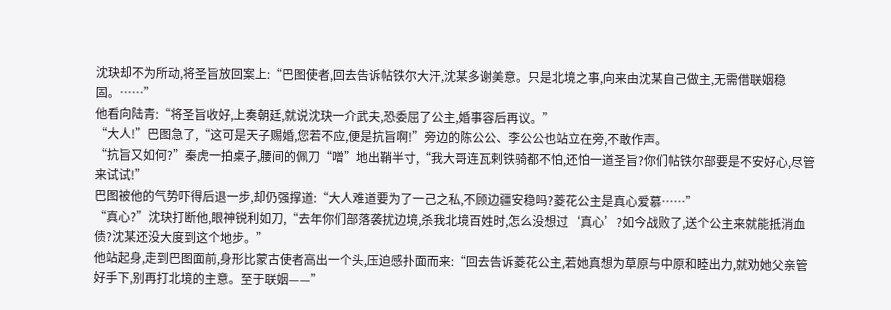沈玦却不为所动,将圣旨放回案上:“巴图使者,回去告诉帖铁尔大汗,沈某多谢美意。只是北境之事,向来由沈某自己做主,无需借联姻稳固。……”
他看向陆青:“将圣旨收好,上奏朝廷,就说沈玦一介武夫,恐委屈了公主,婚事容后再议。”
“大人!”巴图急了,“这可是天子赐婚,您若不应,便是抗旨啊!”旁边的陈公公、李公公也站立在旁,不敢作声。
“抗旨又如何?”秦虎一拍桌子,腰间的佩刀“噌”地出鞘半寸,“我大哥连瓦剌铁骑都不怕,还怕一道圣旨?你们帖铁尔部要是不安好心,尽管来试试!”
巴图被他的气势吓得后退一步,却仍强撑道:“大人难道要为了一己之私,不顾边疆安稳吗?菱花公主是真心爱慕……”
“真心?”沈玦打断他,眼神锐利如刀,“去年你们部落袭扰边境,杀我北境百姓时,怎么没想过‘真心’?如今战败了,送个公主来就能抵消血债?沈某还没大度到这个地步。”
他站起身,走到巴图面前,身形比蒙古使者高出一个头,压迫感扑面而来:“回去告诉菱花公主,若她真想为草原与中原和睦出力,就劝她父亲管好手下,别再打北境的主意。至于联姻——”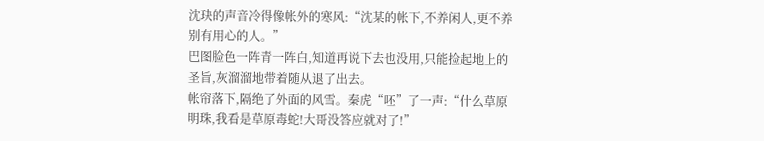沈玦的声音冷得像帐外的寒风:“沈某的帐下,不养闲人,更不养别有用心的人。”
巴图脸色一阵青一阵白,知道再说下去也没用,只能捡起地上的圣旨,灰溜溜地带着随从退了出去。
帐帘落下,隔绝了外面的风雪。秦虎“呸”了一声:“什么草原明珠,我看是草原毒蛇!大哥没答应就对了!”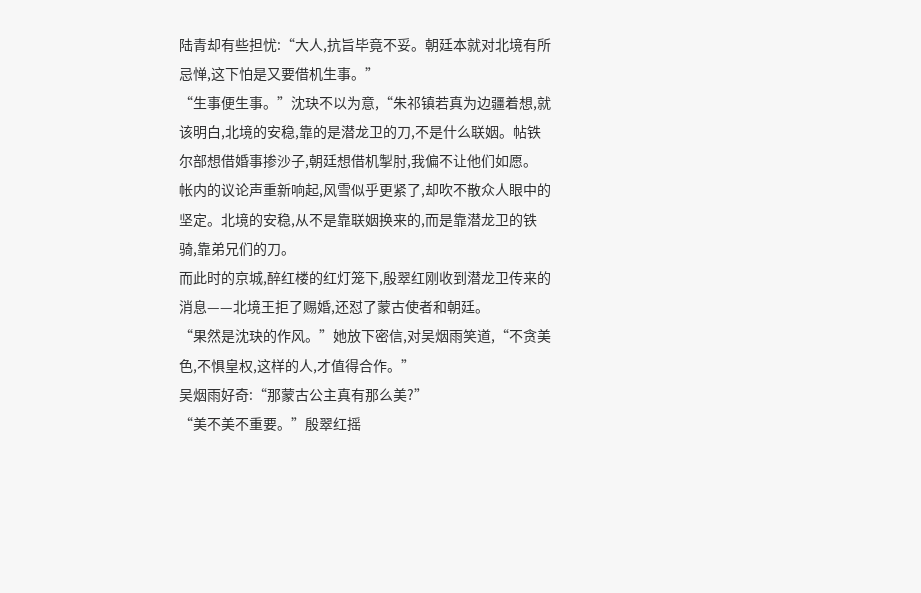陆青却有些担忧:“大人,抗旨毕竟不妥。朝廷本就对北境有所忌惮,这下怕是又要借机生事。”
“生事便生事。”沈玦不以为意,“朱祁镇若真为边疆着想,就该明白,北境的安稳,靠的是潜龙卫的刀,不是什么联姻。帖铁尔部想借婚事掺沙子,朝廷想借机掣肘,我偏不让他们如愿。
帐内的议论声重新响起,风雪似乎更紧了,却吹不散众人眼中的坚定。北境的安稳,从不是靠联姻换来的,而是靠潜龙卫的铁骑,靠弟兄们的刀。
而此时的京城,醉红楼的红灯笼下,殷翠红刚收到潜龙卫传来的消息——北境王拒了赐婚,还怼了蒙古使者和朝廷。
“果然是沈玦的作风。”她放下密信,对吴烟雨笑道,“不贪美色,不惧皇权,这样的人,才值得合作。”
吴烟雨好奇:“那蒙古公主真有那么美?”
“美不美不重要。”殷翠红摇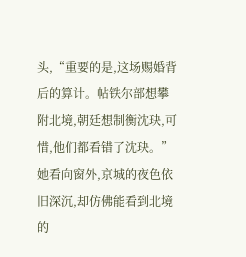头,“重要的是,这场赐婚背后的算计。帖铁尔部想攀附北境,朝廷想制衡沈玦,可惜,他们都看错了沈玦。”
她看向窗外,京城的夜色依旧深沉,却仿佛能看到北境的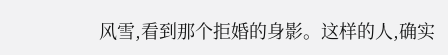风雪,看到那个拒婚的身影。这样的人,确实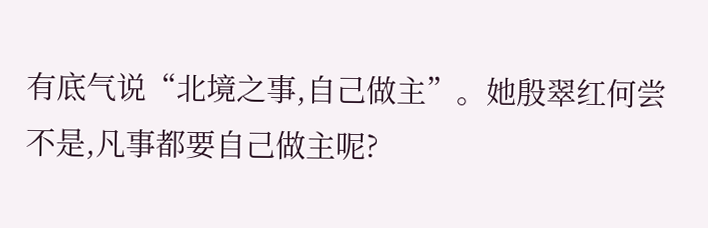有底气说“北境之事,自己做主”。她殷翠红何尝不是,凡事都要自己做主呢?